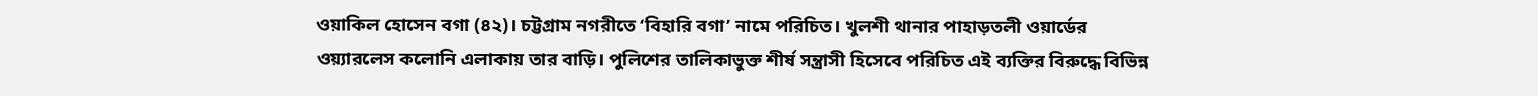ওয়াকিল হোসেন বগা (৪২)। চট্টগ্রাম নগরীতে ‘বিহারি বগা’ নামে পরিচিত। খুলশী থানার পাহাড়তলী ওয়ার্ডের ওয়্যারলেস কলোনি এলাকায় তার বাড়ি। পুলিশের তালিকাভুক্ত শীর্ষ সন্ত্রাসী হিসেবে পরিচিত এই ব্যক্তির বিরুদ্ধে বিভিন্ন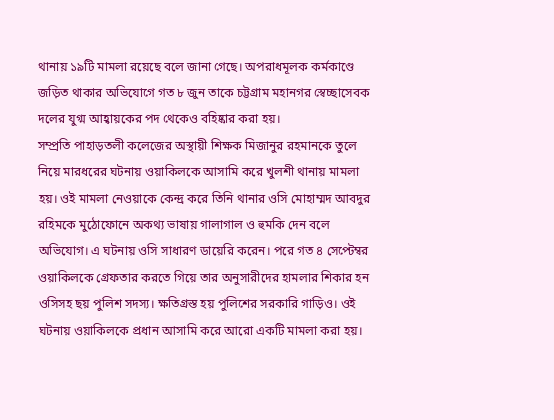থানায় ১৯টি মামলা রয়েছে বলে জানা গেছে। অপরাধমূলক কর্মকাণ্ডে জড়িত থাকার অভিযোগে গত ৮ জুন তাকে চট্টগ্রাম মহানগর স্বেচ্ছাসেবক দলের যুগ্ম আহ্বায়কের পদ থেকেও বহিষ্কার করা হয়।
সম্প্রতি পাহাড়তলী কলেজের অস্থায়ী শিক্ষক মিজানুর রহমানকে তুলে নিয়ে মারধরের ঘটনায় ওয়াকিলকে আসামি করে খুলশী থানায় মামলা হয়। ওই মামলা নেওয়াকে কেন্দ্র করে তিনি থানার ওসি মোহাম্মদ আবদুর রহিমকে মুঠোফোনে অকথ্য ভাষায় গালাগাল ও হুমকি দেন বলে অভিযোগ। এ ঘটনায় ওসি সাধারণ ডায়েরি করেন। পরে গত ৪ সেপ্টেম্বর ওয়াকিলকে গ্রেফতার করতে গিয়ে তার অনুসারীদের হামলার শিকার হন ওসিসহ ছয় পুলিশ সদস্য। ক্ষতিগ্রস্ত হয় পুলিশের সরকারি গাড়িও। ওই ঘটনায় ওয়াকিলকে প্রধান আসামি করে আরো একটি মামলা করা হয়।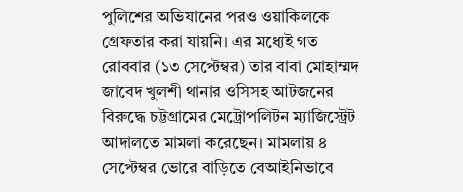পুলিশের অভিযানের পরও ওয়াকিলকে গ্রেফতার করা যায়নি। এর মধ্যেই গত রোববার (১৩ সেপ্টেম্বর) তার বাবা মোহাম্মদ জাবেদ খুলশী থানার ওসিসহ আটজনের বিরুদ্ধে চট্টগ্রামের মেট্রোপলিটন ম্যাজিস্ট্রেট আদালতে মামলা করেছেন। মামলায় ৪ সেপ্টেম্বর ভোরে বাড়িতে বেআইনিভাবে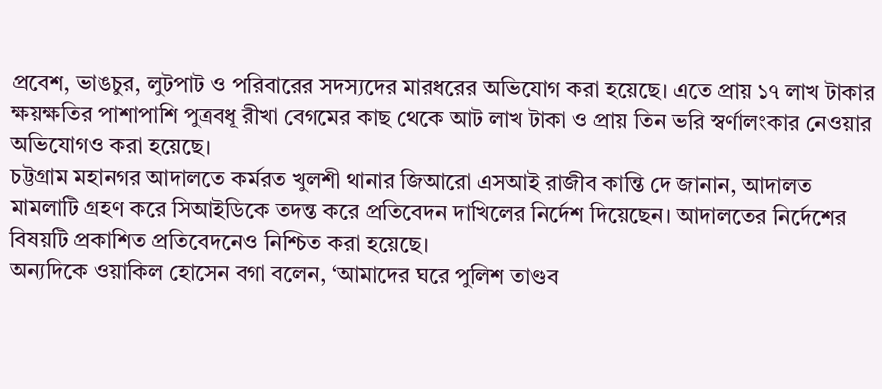প্রবেশ, ভাঙচুর, লুটপাট ও পরিবারের সদস্যদের মারধরের অভিযোগ করা হয়েছে। এতে প্রায় ১৭ লাখ টাকার ক্ষয়ক্ষতির পাশাপাশি পুত্রবধূ রীখা বেগমের কাছ থেকে আট লাখ টাকা ও প্রায় তিন ভরি স্বর্ণালংকার নেওয়ার অভিযোগও করা হয়েছে।
চট্টগ্রাম মহানগর আদালতে কর্মরত খুলশী থানার জিআরো এসআই রাজীব কান্তি দে জানান, আদালত মামলাটি গ্রহণ করে সিআইডিকে তদন্ত করে প্রতিবেদন দাখিলের নির্দেশ দিয়েছেন। আদালতের নির্দেশের বিষয়টি প্রকাশিত প্রতিবেদনেও নিশ্চিত করা হয়েছে।
অন্যদিকে ওয়াকিল হোসেন বগা বলেন, ‘আমাদের ঘরে পুলিশ তাণ্ডব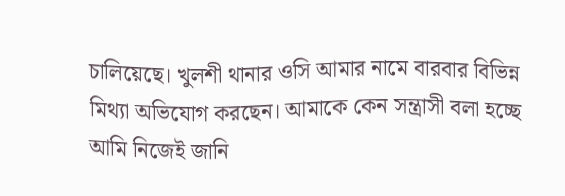চালিয়েছে। খুলশী থানার ওসি আমার নামে বারবার বিভিন্ন মিথ্যা অভিযোগ করছেন। আমাকে কেন সন্ত্রাসী বলা হচ্ছে আমি নিজেই জানি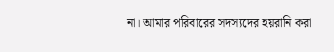না। আমার পরিবারের সদস্যদের হয়রানি করা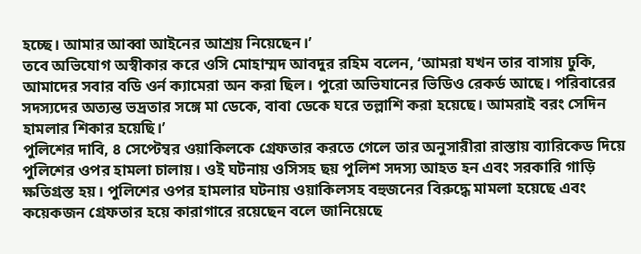হচ্ছে। আমার আব্বা আইনের আশ্রয় নিয়েছেন।’
তবে অভিযোগ অস্বীকার করে ওসি মোহাম্মদ আবদুর রহিম বলেন, ‘আমরা যখন তার বাসায় ঢুকি, আমাদের সবার বডি ওর্ন ক্যামেরা অন করা ছিল। পুরো অভিযানের ভিডিও রেকর্ড আছে। পরিবারের সদস্যদের অত্যন্ত ভদ্রতার সঙ্গে মা ডেকে, বাবা ডেকে ঘরে তল্লাশি করা হয়েছে। আমরাই বরং সেদিন হামলার শিকার হয়েছি।’
পুলিশের দাবি, ৪ সেপ্টেম্বর ওয়াকিলকে গ্রেফতার করতে গেলে তার অনুসারীরা রাস্তায় ব্যারিকেড দিয়ে পুলিশের ওপর হামলা চালায়। ওই ঘটনায় ওসিসহ ছয় পুলিশ সদস্য আহত হন এবং সরকারি গাড়ি ক্ষতিগ্রস্ত হয়। পুলিশের ওপর হামলার ঘটনায় ওয়াকিলসহ বহুজনের বিরুদ্ধে মামলা হয়েছে এবং কয়েকজন গ্রেফতার হয়ে কারাগারে রয়েছেন বলে জানিয়েছে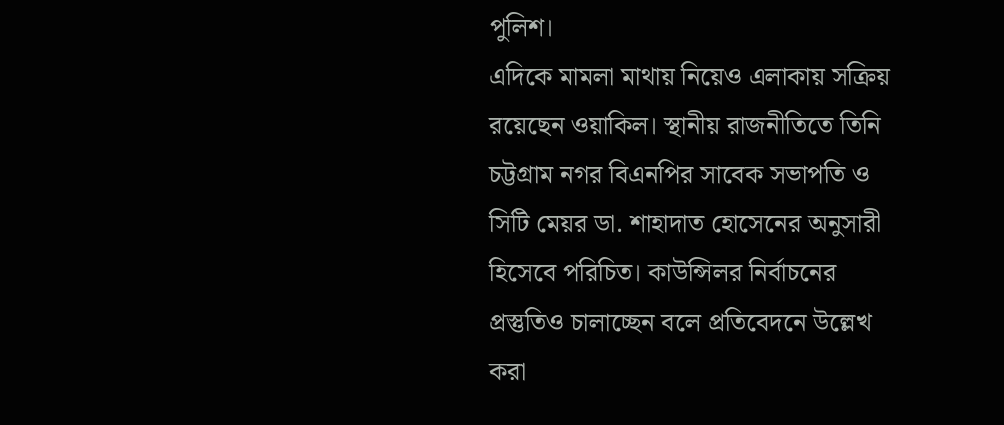পুলিশ।
এদিকে মামলা মাথায় নিয়েও এলাকায় সক্রিয় রয়েছেন ওয়াকিল। স্থানীয় রাজনীতিতে তিনি চট্টগ্রাম নগর বিএনপির সাবেক সভাপতি ও সিটি মেয়র ডা. শাহাদাত হোসেনের অনুসারী হিসেবে পরিচিত। কাউন্সিলর নির্বাচনের প্রস্তুতিও চালাচ্ছেন বলে প্রতিবেদনে উল্লেখ করা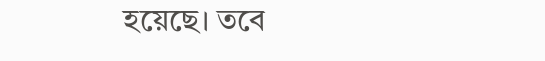হয়েছে। তবে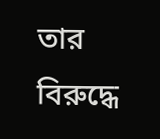তার বিরুদ্ধে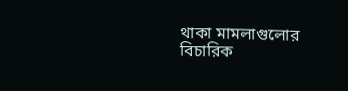থাকা মামলাগুলোর বিচারিক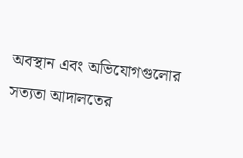অবস্থান এবং অভিযোগগুলোর সত্যতা আদালতের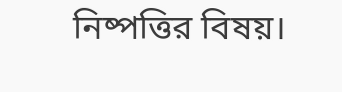নিষ্পত্তির বিষয়।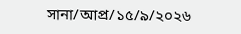সানা/আপ্র/১৫/৯/২০২৬